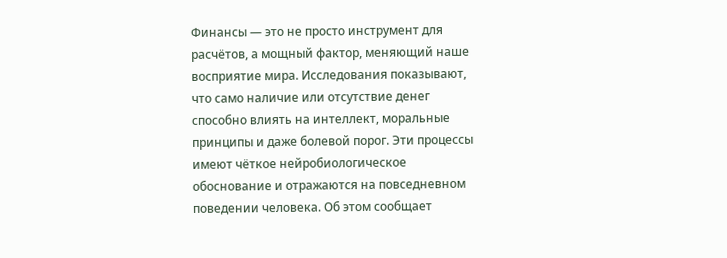Финансы — это не просто инструмент для расчётов, а мощный фактор, меняющий наше восприятие мира. Исследования показывают, что само наличие или отсутствие денег способно влиять на интеллект, моральные принципы и даже болевой порог. Эти процессы имеют чёткое нейробиологическое обоснование и отражаются на повседневном поведении человека. Об этом сообщает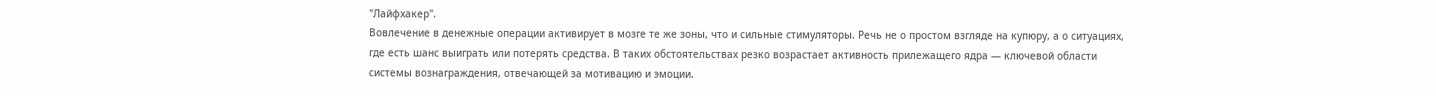"Лайфхакер".
Вовлечение в денежные операции активирует в мозге те же зоны, что и сильные стимуляторы. Речь не о простом взгляде на купюру, а о ситуациях, где есть шанс выиграть или потерять средства. В таких обстоятельствах резко возрастает активность прилежащего ядра — ключевой области системы вознаграждения, отвечающей за мотивацию и эмоции.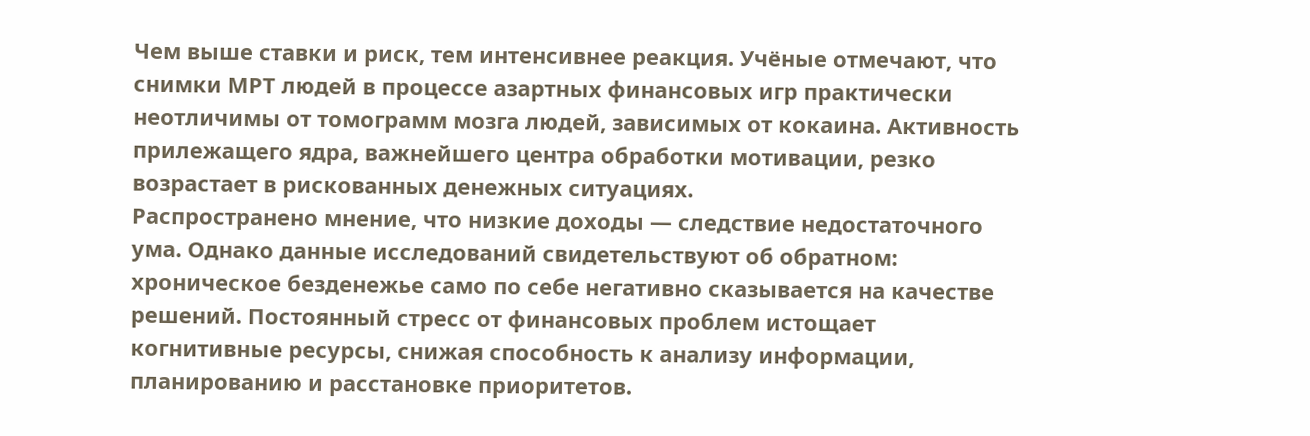Чем выше ставки и риск, тем интенсивнее реакция. Учёные отмечают, что снимки МРТ людей в процессе азартных финансовых игр практически неотличимы от томограмм мозга людей, зависимых от кокаина. Активность прилежащего ядра, важнейшего центра обработки мотивации, резко возрастает в рискованных денежных ситуациях.
Распространено мнение, что низкие доходы — следствие недостаточного ума. Однако данные исследований свидетельствуют об обратном: хроническое безденежье само по себе негативно сказывается на качестве решений. Постоянный стресс от финансовых проблем истощает когнитивные ресурсы, снижая способность к анализу информации, планированию и расстановке приоритетов.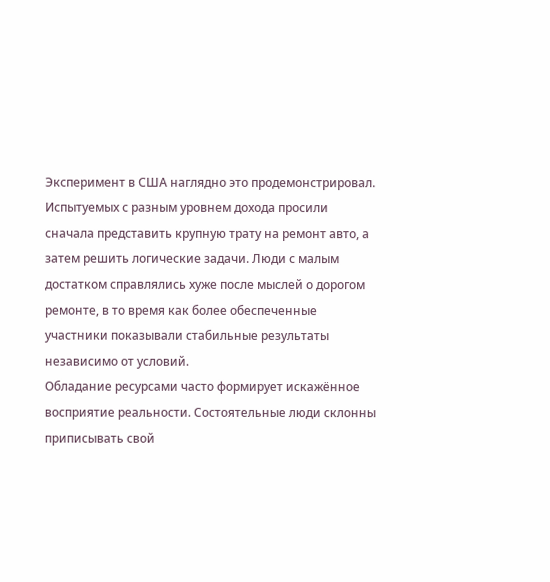Эксперимент в США наглядно это продемонстрировал. Испытуемых с разным уровнем дохода просили сначала представить крупную трату на ремонт авто, а затем решить логические задачи. Люди с малым достатком справлялись хуже после мыслей о дорогом ремонте, в то время как более обеспеченные участники показывали стабильные результаты независимо от условий.
Обладание ресурсами часто формирует искажённое восприятие реальности. Состоятельные люди склонны приписывать свой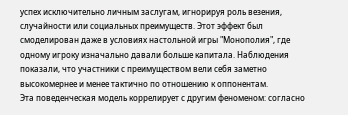успех исключительно личным заслугам, игнорируя роль везения, случайности или социальных преимуществ. Этот эффект был смоделирован даже в условиях настольной игры "Монополия", где одному игроку изначально давали больше капитала. Наблюдения показали, что участники с преимуществом вели себя заметно высокомернее и менее тактично по отношению к оппонентам.
Эта поведенческая модель коррелирует с другим феноменом: согласно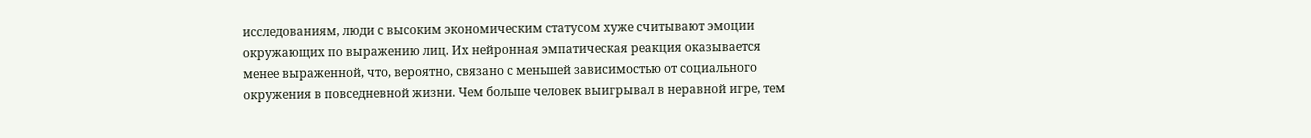исследованиям, люди с высоким экономическим статусом хуже считывают эмоции окружающих по выражению лиц. Их нейронная эмпатическая реакция оказывается менее выраженной, что, вероятно, связано с меньшей зависимостью от социального окружения в повседневной жизни. Чем больше человек выигрывал в неравной игре, тем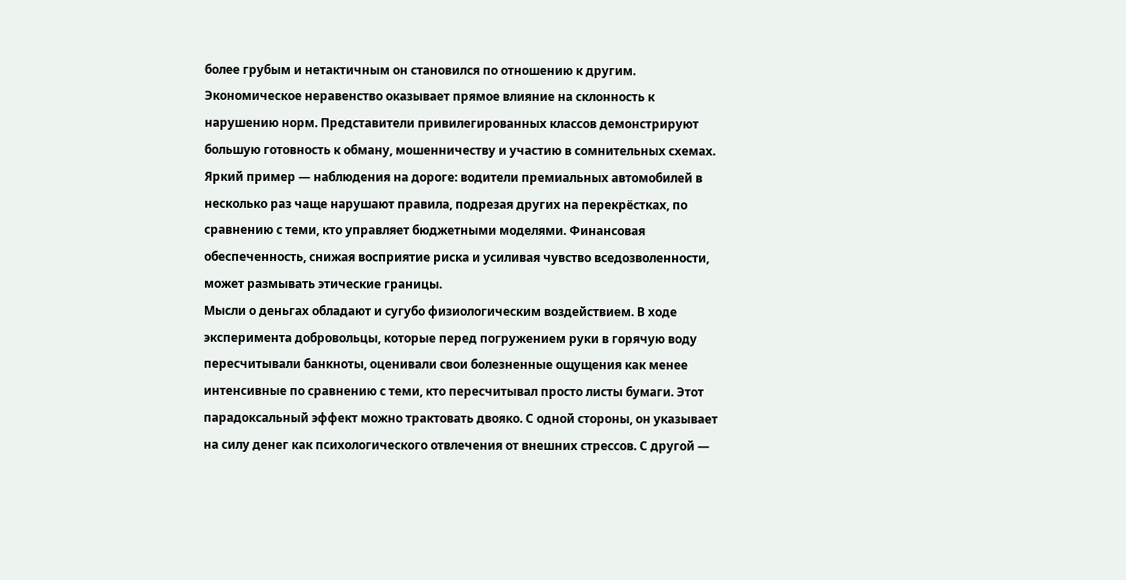более грубым и нетактичным он становился по отношению к другим.
Экономическое неравенство оказывает прямое влияние на склонность к нарушению норм. Представители привилегированных классов демонстрируют большую готовность к обману, мошенничеству и участию в сомнительных схемах.
Яркий пример — наблюдения на дороге: водители премиальных автомобилей в несколько раз чаще нарушают правила, подрезая других на перекрёстках, по сравнению с теми, кто управляет бюджетными моделями. Финансовая обеспеченность, снижая восприятие риска и усиливая чувство вседозволенности, может размывать этические границы.
Мысли о деньгах обладают и сугубо физиологическим воздействием. В ходе эксперимента добровольцы, которые перед погружением руки в горячую воду пересчитывали банкноты, оценивали свои болезненные ощущения как менее интенсивные по сравнению с теми, кто пересчитывал просто листы бумаги. Этот парадоксальный эффект можно трактовать двояко. С одной стороны, он указывает на силу денег как психологического отвлечения от внешних стрессов. С другой —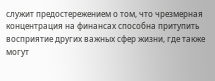служит предостережением о том, что чрезмерная концентрация на финансах способна притупить восприятие других важных сфер жизни, где также могут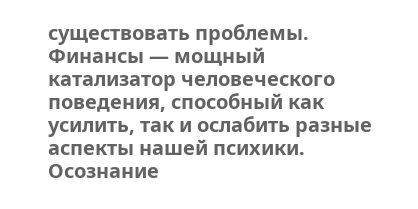существовать проблемы.
Финансы — мощный катализатор человеческого поведения, способный как усилить, так и ослабить разные аспекты нашей психики. Осознание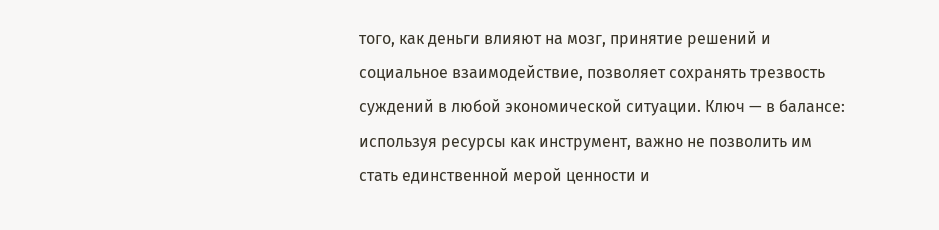того, как деньги влияют на мозг, принятие решений и социальное взаимодействие, позволяет сохранять трезвость суждений в любой экономической ситуации. Ключ — в балансе: используя ресурсы как инструмент, важно не позволить им стать единственной мерой ценности и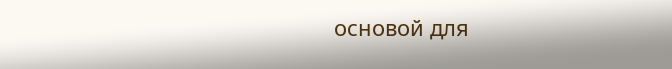основой для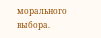морального выбора.